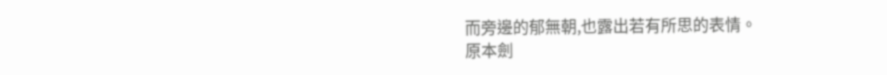而旁邊的郁無朝,也露出若有所思的表情。
原本劍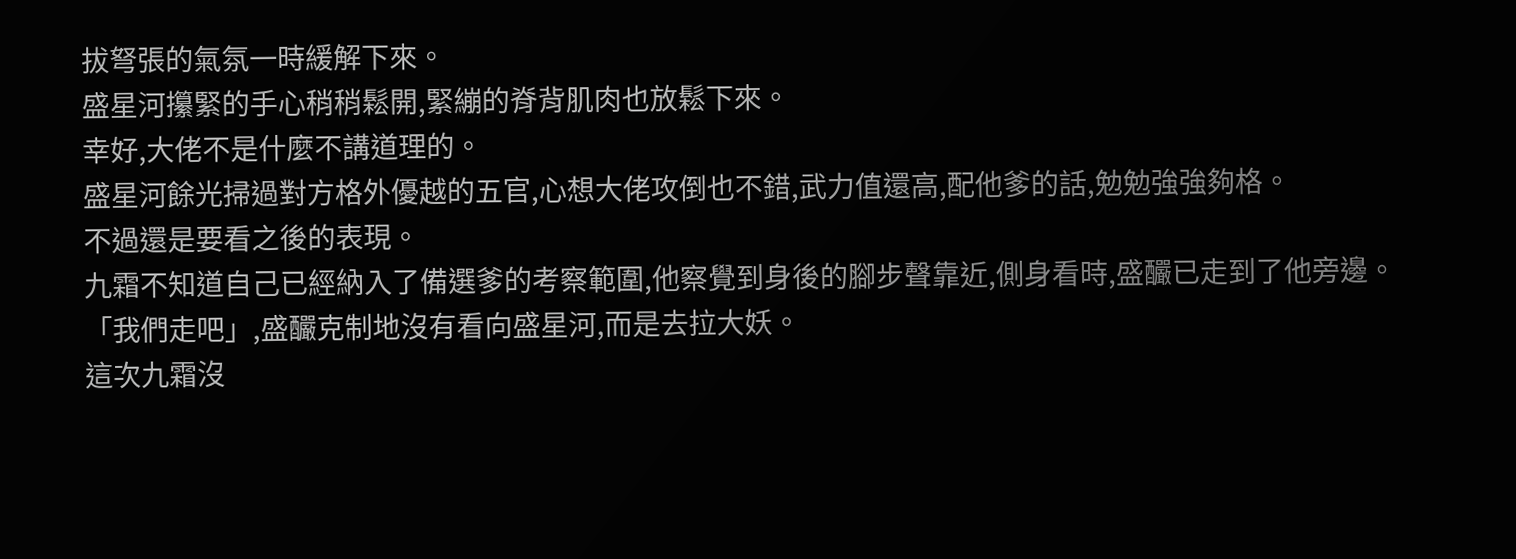拔弩張的氣氛一時緩解下來。
盛星河攥緊的手心稍稍鬆開,緊繃的脊背肌肉也放鬆下來。
幸好,大佬不是什麼不講道理的。
盛星河餘光掃過對方格外優越的五官,心想大佬攻倒也不錯,武力值還高,配他爹的話,勉勉強強夠格。
不過還是要看之後的表現。
九霜不知道自己已經納入了備選爹的考察範圍,他察覺到身後的腳步聲靠近,側身看時,盛釅已走到了他旁邊。
「我們走吧」,盛釅克制地沒有看向盛星河,而是去拉大妖。
這次九霜沒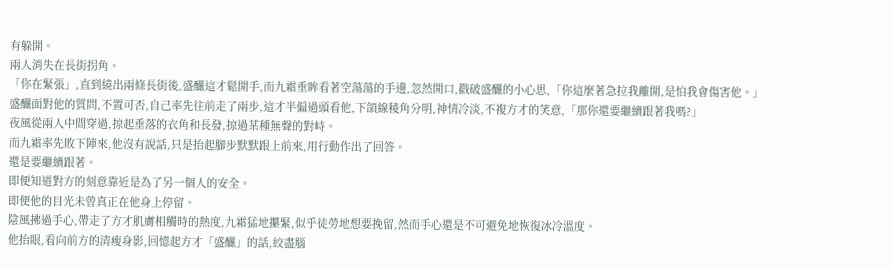有躲開。
兩人消失在長街拐角。
「你在緊張」,直到繞出兩條長街後,盛釅這才鬆開手,而九霜垂眸看著空蕩蕩的手邊,忽然開口,戳破盛釅的小心思,「你這麼著急拉我離開,是怕我會傷害他。」
盛釅面對他的質問,不置可否,自己率先往前走了兩步,這才半偏過頭看他,下頜線稜角分明,神情冷淡,不複方才的笑意,「那你還要繼續跟著我嗎?」
夜風從兩人中間穿過,掠起垂落的衣角和長發,掠過某種無聲的對峙。
而九霜率先敗下陣來,他沒有說話,只是抬起腳步默默跟上前來,用行動作出了回答。
還是要繼續跟著。
即便知道對方的刻意靠近是為了另一個人的安全。
即便他的目光未曾真正在他身上停留。
陰風拂過手心,帶走了方才肌膚相觸時的熱度,九霜猛地攥緊,似乎徒勞地想要挽留,然而手心還是不可避免地恢復冰冷溫度。
他抬眼,看向前方的清瘦身影,回憶起方才「盛釅」的話,絞盡腦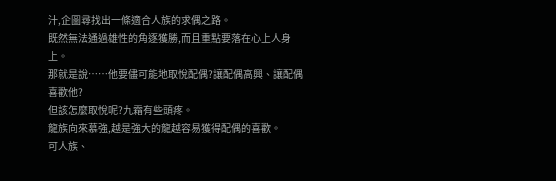汁,企圖尋找出一條適合人族的求偶之路。
既然無法通過雄性的角逐獲勝,而且重點要落在心上人身上。
那就是說……他要儘可能地取悅配偶?讓配偶高興、讓配偶喜歡他?
但該怎麼取悅呢?九霜有些頭疼。
龍族向來慕強,越是強大的龍越容易獲得配偶的喜歡。
可人族、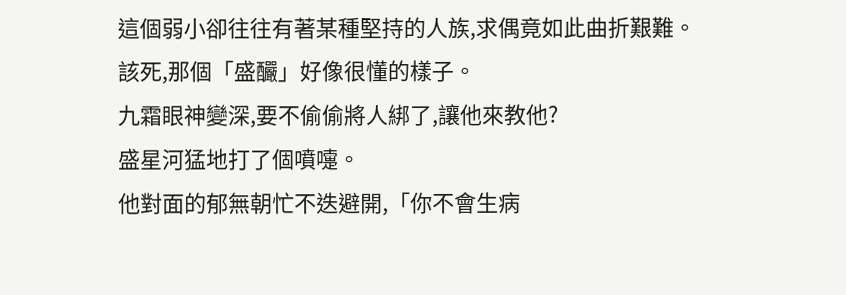這個弱小卻往往有著某種堅持的人族,求偶竟如此曲折艱難。
該死,那個「盛釅」好像很懂的樣子。
九霜眼神變深,要不偷偷將人綁了,讓他來教他?
盛星河猛地打了個噴嚏。
他對面的郁無朝忙不迭避開,「你不會生病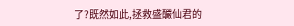了?既然如此,拯救盛釅仙君的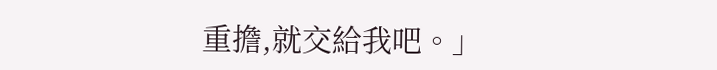重擔,就交給我吧。」